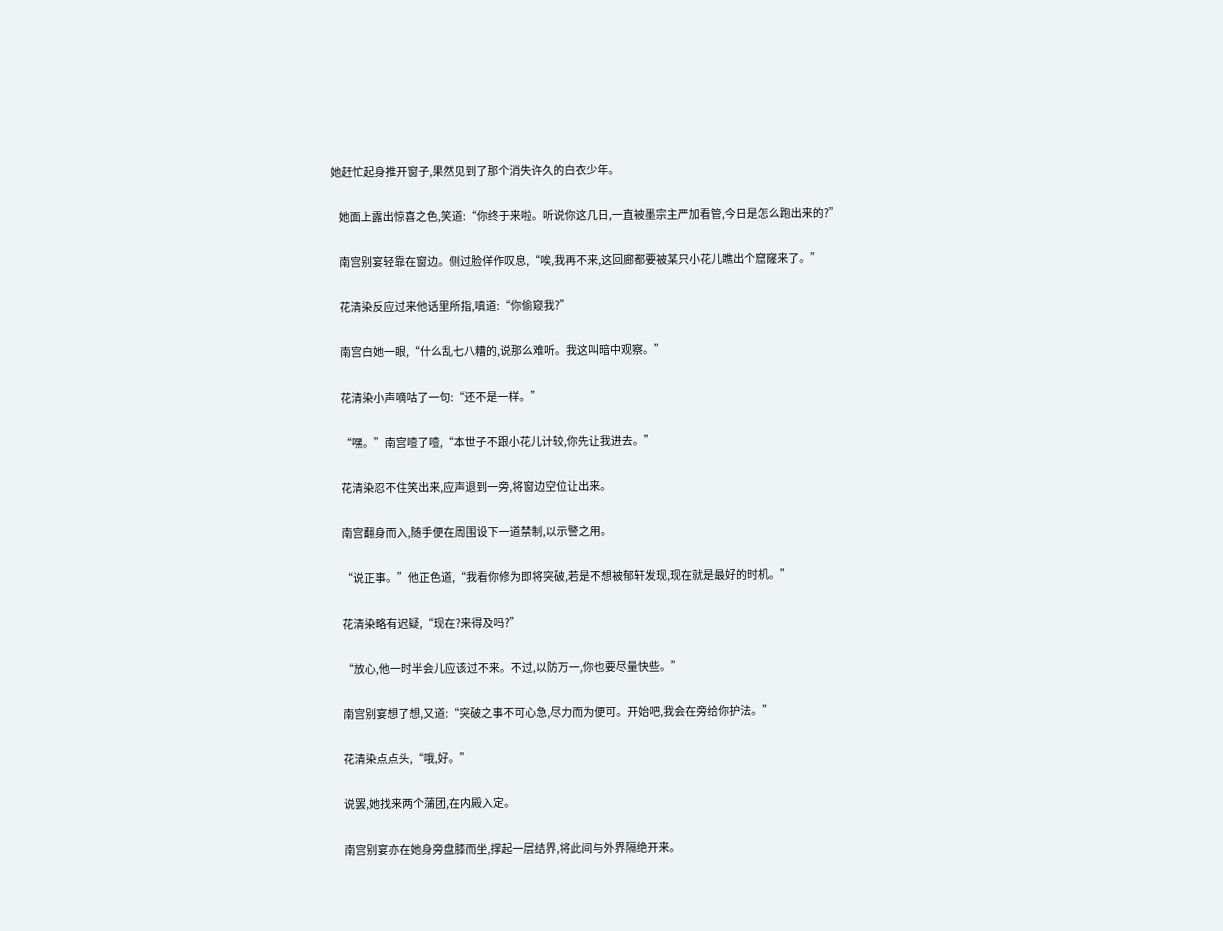她赶忙起身推开窗子,果然见到了那个消失许久的白衣少年。

    她面上露出惊喜之色,笑道:“你终于来啦。听说你这几日,一直被墨宗主严加看管,今日是怎么跑出来的?”

    南宫别宴轻靠在窗边。侧过脸佯作叹息,“唉,我再不来,这回廊都要被某只小花儿瞧出个窟窿来了。”

    花清染反应过来他话里所指,嗔道:“你偷窥我?”

    南宫白她一眼,“什么乱七八糟的,说那么难听。我这叫暗中观察。”

    花清染小声嘀咕了一句:“还不是一样。”

    “嘿。”南宫噎了噎,“本世子不跟小花儿计较,你先让我进去。”

    花清染忍不住笑出来,应声退到一旁,将窗边空位让出来。

    南宫翻身而入,随手便在周围设下一道禁制,以示警之用。

    “说正事。”他正色道,“我看你修为即将突破,若是不想被郁轩发现,现在就是最好的时机。”

    花清染略有迟疑,“现在?来得及吗?”

    “放心,他一时半会儿应该过不来。不过,以防万一,你也要尽量快些。”

    南宫别宴想了想,又道:“突破之事不可心急,尽力而为便可。开始吧,我会在旁给你护法。”

    花清染点点头,“哦,好。”

    说罢,她找来两个蒲团,在内殿入定。

    南宫别宴亦在她身旁盘膝而坐,撑起一层结界,将此间与外界隔绝开来。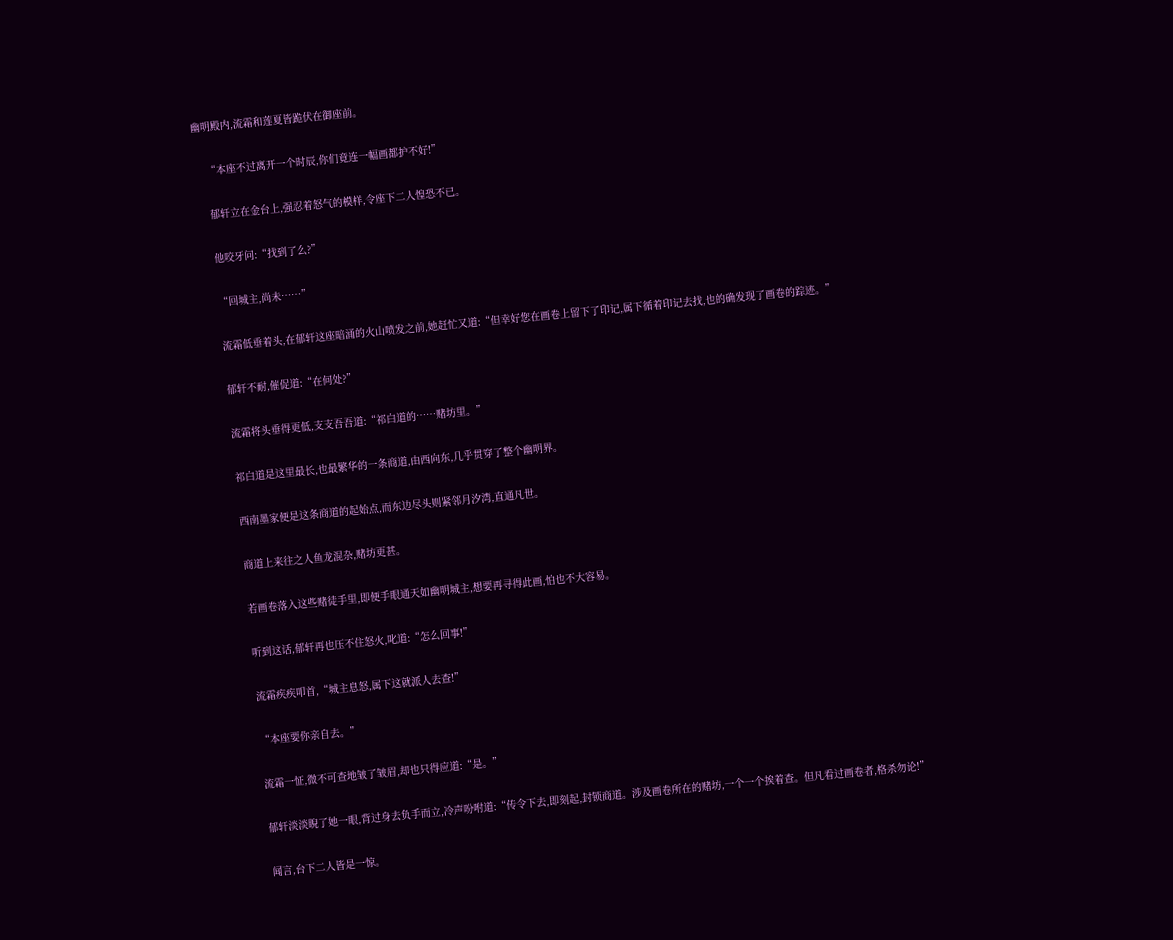幽明殿内,流霜和莲夏皆跪伏在御座前。

    “本座不过离开一个时辰,你们竟连一幅画都护不好!”

    郁轩立在金台上,强忍着怒气的模样,令座下二人惶恐不已。

    他咬牙问:“找到了么?”

    “回城主,尚未……”

    流霜低垂着头,在郁轩这座暗涌的火山喷发之前,她赶忙又道:“但幸好您在画卷上留下了印记,属下循着印记去找,也的确发现了画卷的踪迹。”

    郁轩不耐,催促道:“在何处?”

    流霜将头垂得更低,支支吾吾道:“祁白道的……赌坊里。”

    祁白道是这里最长,也最繁华的一条商道,由西向东,几乎贯穿了整个幽明界。

    西南墨家便是这条商道的起始点,而东边尽头则紧邻月汐湾,直通凡世。

    商道上来往之人鱼龙混杂,赌坊更甚。

    若画卷落入这些赌徒手里,即便手眼通天如幽明城主,想要再寻得此画,怕也不大容易。

    听到这话,郁轩再也压不住怒火,叱道:“怎么回事!”

    流霜疾疾叩首,“城主息怒,属下这就派人去查!”

    “本座要你亲自去。”

    流霜一怔,微不可查地皱了皱眉,却也只得应道:“是。”

    郁轩淡淡睨了她一眼,背过身去负手而立,冷声吩咐道:“传令下去,即刻起,封锁商道。涉及画卷所在的赌坊,一个一个挨着查。但凡看过画卷者,格杀勿论!”

    闻言,台下二人皆是一惊。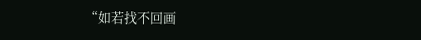“如若找不回画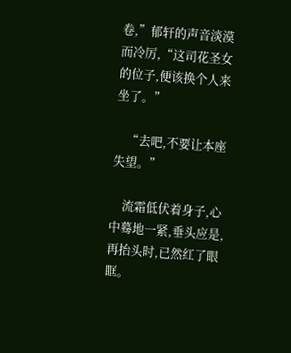卷,”郁轩的声音淡漠而冷厉,“这司花圣女的位子,便该换个人来坐了。”

    “去吧,不要让本座失望。”

    流霜低伏着身子,心中蓦地一紧,垂头应是,再抬头时,已然红了眼眶。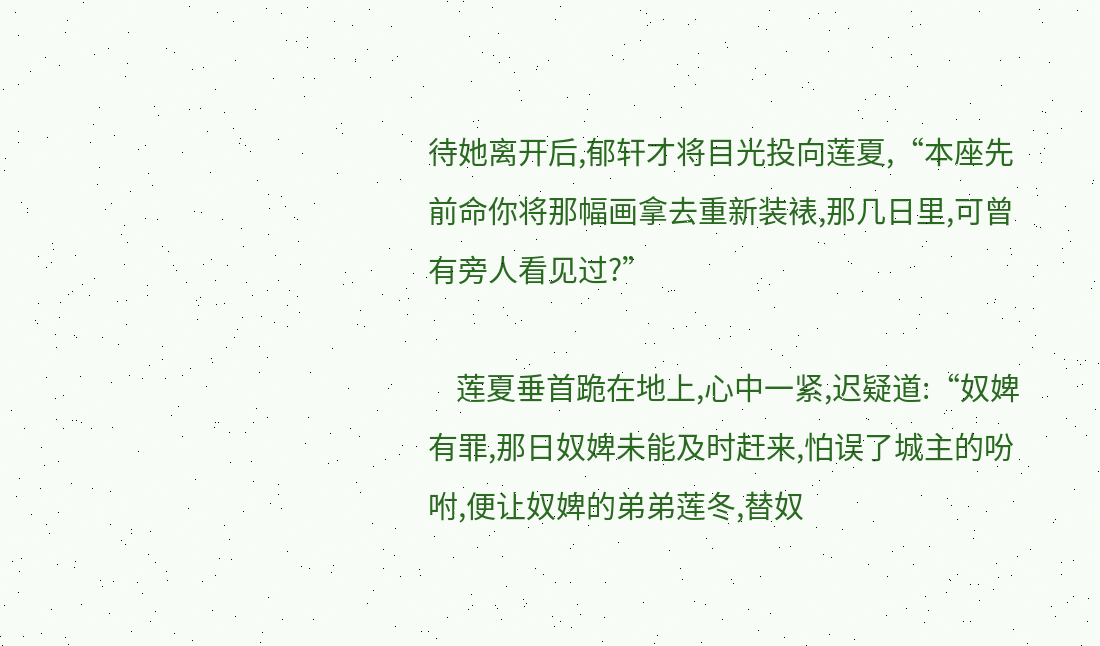待她离开后,郁轩才将目光投向莲夏,“本座先前命你将那幅画拿去重新装裱,那几日里,可曾有旁人看见过?”

    莲夏垂首跪在地上,心中一紧,迟疑道:“奴婢有罪,那日奴婢未能及时赶来,怕误了城主的吩咐,便让奴婢的弟弟莲冬,替奴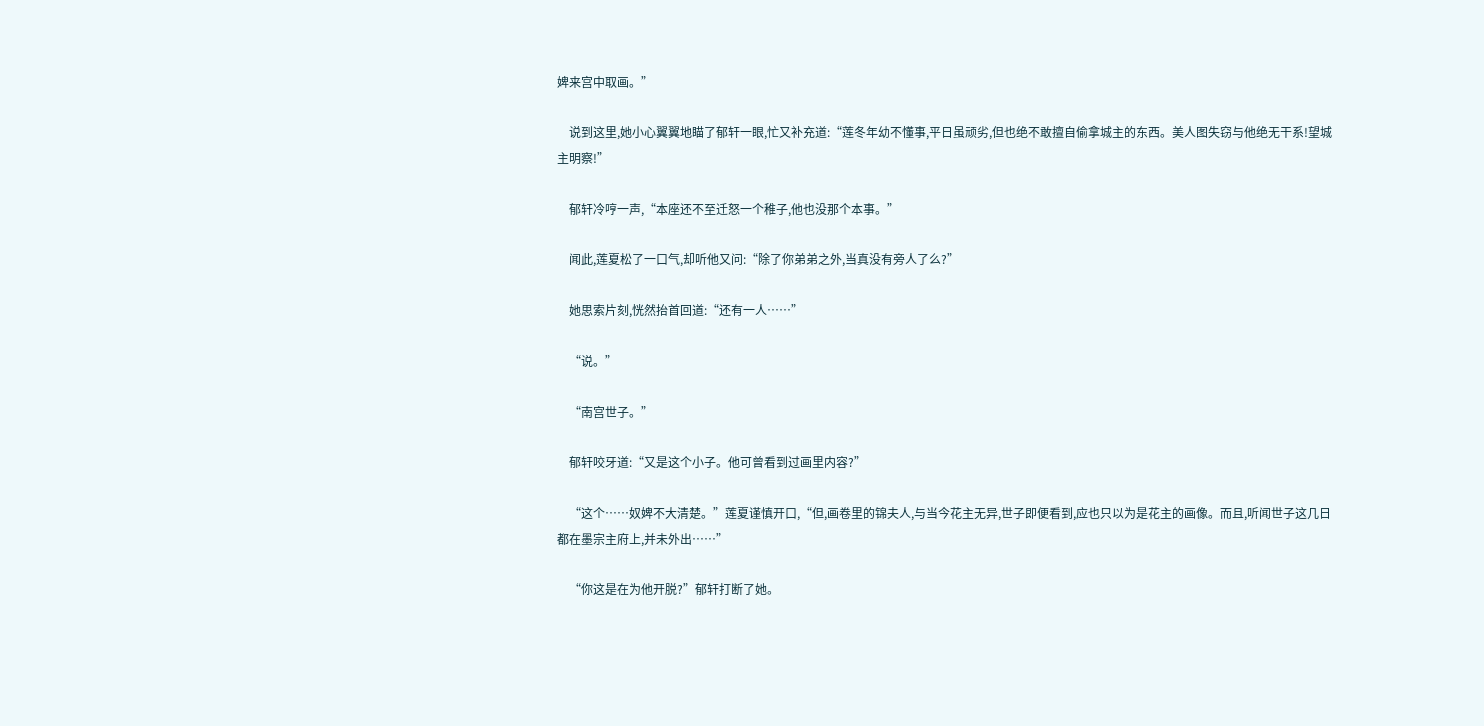婢来宫中取画。”

    说到这里,她小心翼翼地瞄了郁轩一眼,忙又补充道:“莲冬年幼不懂事,平日虽顽劣,但也绝不敢擅自偷拿城主的东西。美人图失窃与他绝无干系!望城主明察!”

    郁轩冷哼一声,“本座还不至迁怒一个稚子,他也没那个本事。”

    闻此,莲夏松了一口气,却听他又问:“除了你弟弟之外,当真没有旁人了么?”

    她思索片刻,恍然抬首回道:“还有一人……”

    “说。”

    “南宫世子。”

    郁轩咬牙道:“又是这个小子。他可曾看到过画里内容?”

    “这个……奴婢不大清楚。”莲夏谨慎开口,“但,画卷里的锦夫人,与当今花主无异,世子即便看到,应也只以为是花主的画像。而且,听闻世子这几日都在墨宗主府上,并未外出……”

    “你这是在为他开脱?”郁轩打断了她。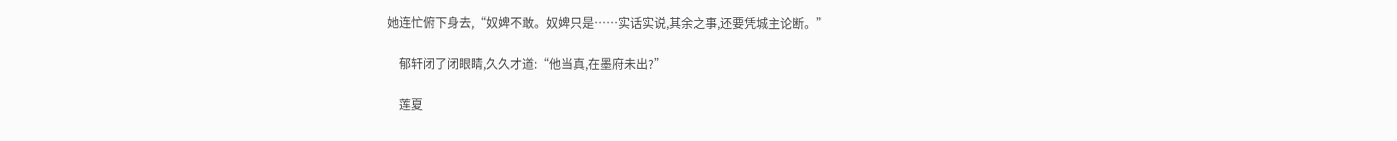她连忙俯下身去,“奴婢不敢。奴婢只是……实话实说,其余之事,还要凭城主论断。”

    郁轩闭了闭眼睛,久久才道:“他当真,在墨府未出?”

    莲夏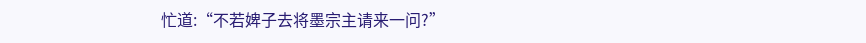忙道:“不若婢子去将墨宗主请来一问?”